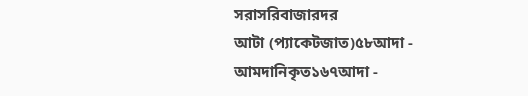সরাসরিবাজারদর
আটা (প্যাকেটজাত)৫৮আদা - আমদানিকৃত১৬৭আদা -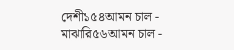দেশী১৫৪আমন চাল - মাঝারি৫৬আমন চাল -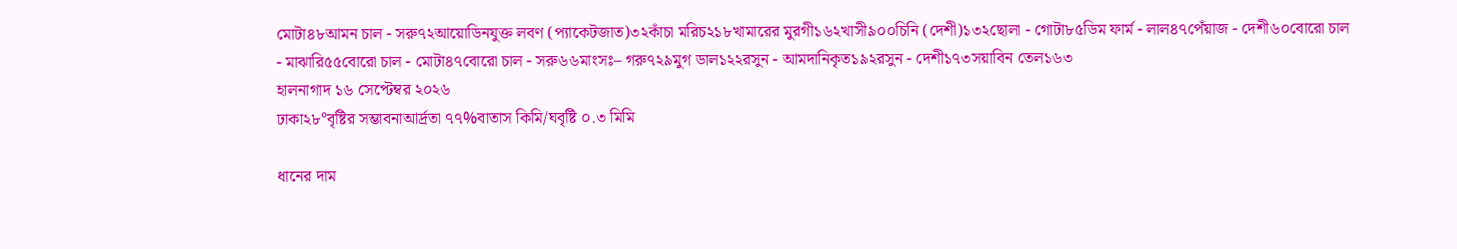মোটা৪৮আমন চাল - সরু৭২আয়োডিনযুক্ত লবণ (প্যাকেটজাত)৩২কাঁচা মরিচ২১৮খামারের মুরগী১৬২খাসী৯০০চিনি (দেশী)১৩২ছোলা - গোটা৮৫ডিম ফার্ম - লাল৪৭পেঁয়াজ - দেশী৬০বোরো চাল - মাঝারি৫৫বোরো চাল - মোটা৪৭বোরো চাল - সরু৬৬মাংসঃ– গরু৭২৯মুগ ডাল১২২রসুন - আমদানিকৃত১৯২রসুন - দেশী১৭৩সয়াবিন তেল১৬৩
হালনাগাদ ১৬ সেপ্টেম্বর ২০২৬
ঢাকা২৮°বৃষ্টির সম্ভাবনাআর্দ্রতা ৭৭%বাতাস কিমি/ঘবৃষ্টি ০.৩ মিমি

ধানের দাম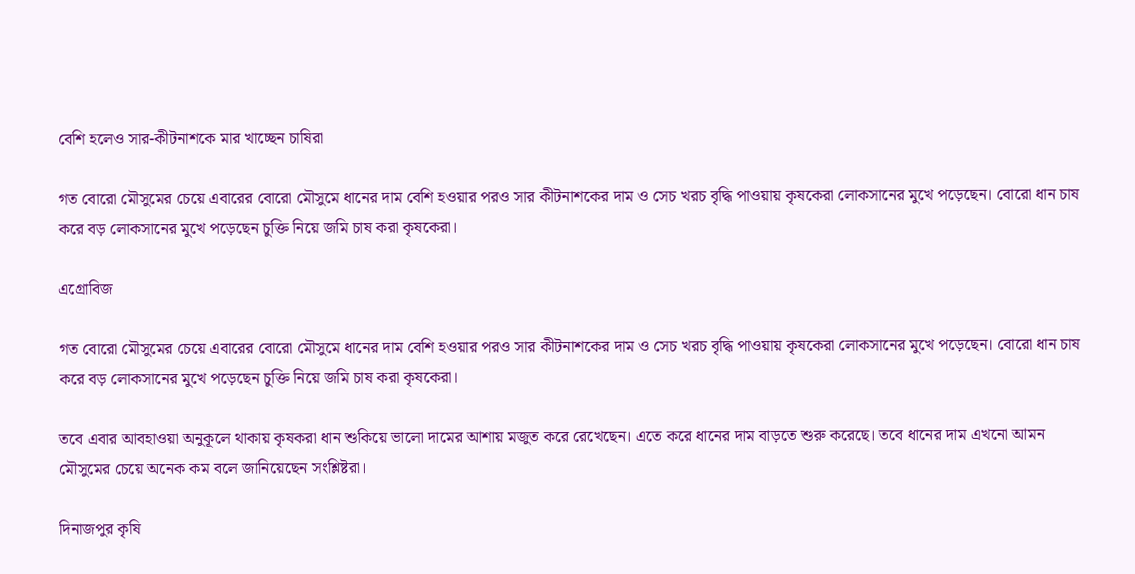বেশি হলেও সার-কীটনাশকে মার খাচ্ছেন চাষিরা

গত বোরো মৌসুমের চেয়ে এবারের বোরো মৌসুমে ধানের দাম বেশি হওয়ার পরও সার কীটনাশকের দাম ও সেচ খরচ বৃদ্ধি পাওয়ায় কৃষকেরা লোকসানের মুখে পড়েছেন। বোরো ধান চাষ করে বড় লোকসানের মুখে পড়েছেন চুক্তি নিয়ে জমি চাষ করা কৃষকেরা।

এগ্রোবিজ

গত বোরো মৌসুমের চেয়ে এবারের বোরো মৌসুমে ধানের দাম বেশি হওয়ার পরও সার কীটনাশকের দাম ও সেচ খরচ বৃদ্ধি পাওয়ায় কৃষকেরা লোকসানের মুখে পড়েছেন। বোরো ধান চাষ করে বড় লোকসানের মুখে পড়েছেন চুক্তি নিয়ে জমি চাষ করা কৃষকেরা।

তবে এবার আবহাওয়া অনুকূলে থাকায় কৃষকরা ধান শুকিয়ে ভালো দামের আশায় মজুত করে রেখেছেন। এতে করে ধানের দাম বাড়তে শুরু করেছে। তবে ধানের দাম এখনো আমন মৌসুমের চেয়ে অনেক কম বলে জানিয়েছেন সংশ্লিষ্টরা।

দিনাজপুর কৃষি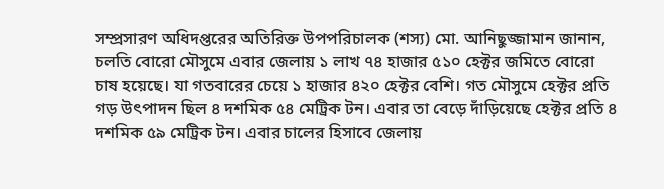সম্প্রসারণ অধিদপ্তরের অতিরিক্ত উপপরিচালক (শস্য) মো. আনিছুজ্জামান জানান, চলতি বোরো মৌসুমে এবার জেলায় ১ লাখ ৭৪ হাজার ৫১০ হেক্টর জমিতে বোরো চাষ হয়েছে। যা গতবারের চেয়ে ১ হাজার ৪২০ হেক্টর বেশি। গত মৌসুমে হেক্টর প্রতি গড় উৎপাদন ছিল ৪ দশমিক ৫৪ মেট্রিক টন। এবার তা বেড়ে দাঁড়িয়েছে হেক্টর প্রতি ৪ দশমিক ৫৯ মেট্রিক টন। এবার চালের হিসাবে জেলায়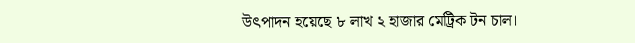উৎপাদন হয়েছে ৮ লাখ ২ হাজার মেট্রিক টন চাল।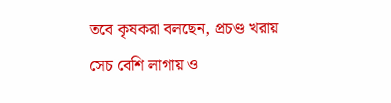তবে কৃষকরা বলছেন, প্রচণ্ড খরায় সেচ বেশি লাগায় ও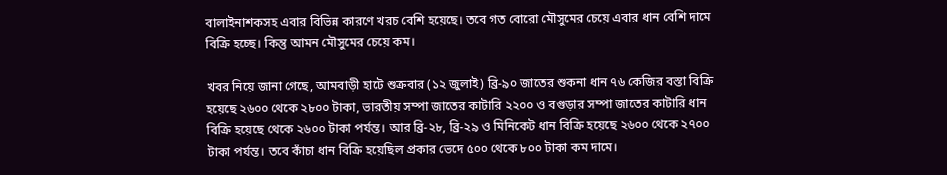বালাইনাশকসহ এবার বিভিন্ন কারণে খরচ বেশি হয়েছে। তবে গত বোরো মৌসুমের চেয়ে এবার ধান বেশি দামে বিক্রি হচ্ছে। কিন্তু আমন মৌসুমের চেয়ে কম।

খবর নিয়ে জানা গেছে, আমবাড়ী হাটে শুক্রবার (১২ জুলাই) ব্রি-৯০ জাতের শুকনা ধান ৭৬ কেজির বস্তা বিক্রি হয়েছে ২৬০০ থেকে ২৮০০ টাকা, ভারতীয় সম্পা জাতের কাটারি ২২০০ ও বগুড়ার সম্পা জাতের কাটারি ধান বিক্রি হয়েছে থেকে ২৬০০ টাকা পর্যন্ত। আর ব্রি-২৮, ব্রি-২৯ ও মিনিকেট ধান বিক্রি হয়েছে ২৬০০ থেকে ২৭০০ টাকা পর্যন্ত। তবে কাঁচা ধান বিক্রি হয়েছিল প্রকার ভেদে ৫০০ থেকে ৮০০ টাকা কম দামে।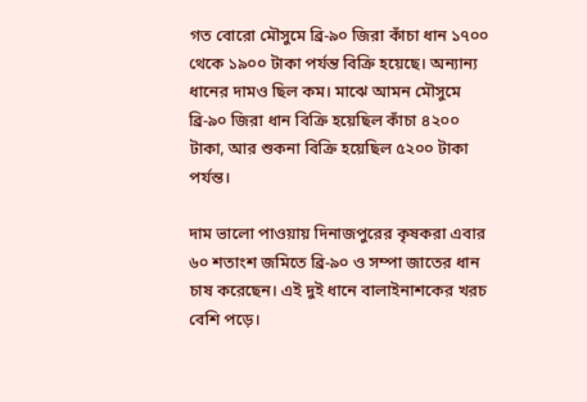গত বোরো মৌসুমে ব্রি-৯০ জিরা কাঁচা ধান ১৭০০ থেকে ১৯০০ টাকা পর্যন্ত বিক্রি হয়েছে। অন্যান্য ধানের দামও ছিল কম। মাঝে আমন মৌসুমে ব্রি-৯০ জিরা ধান বিক্রি হয়েছিল কাঁচা ৪২০০ টাকা, আর শুকনা বিক্রি হয়েছিল ৫২০০ টাকা পর্যন্ত।

দাম ভালো পাওয়ায় দিনাজপুরের কৃষকরা এবার ৬০ শতাংশ জমিতে ব্রি-৯০ ও সম্পা জাতের ধান চাষ করেছেন। এই দুই ধানে বালাইনাশকের খরচ বেশি পড়ে।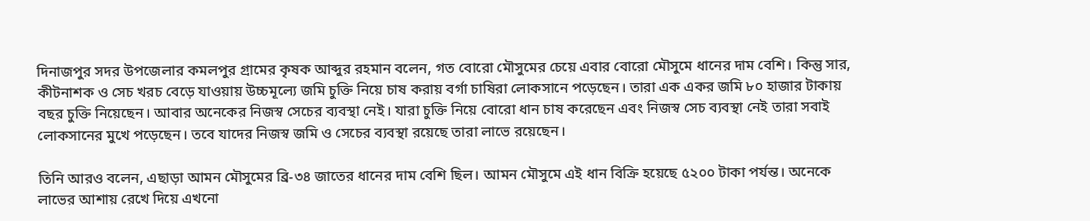দিনাজপুর সদর উপজেলার কমলপুর গ্রামের কৃষক আব্দুর রহমান বলেন, গত বোরো মৌসুমের চেয়ে এবার বোরো মৌসুমে ধানের দাম বেশি। কিন্তু সার, কীটনাশক ও সেচ খরচ বেড়ে যাওয়ায় উচ্চমূল্যে জমি চুক্তি নিয়ে চাষ করায় বর্গা চাষিরা লোকসানে পড়েছেন। তারা এক একর জমি ৮০ হাজার টাকায় বছর চুক্তি নিয়েছেন। আবার অনেকের নিজস্ব সেচের ব্যবস্থা নেই। যারা চুক্তি নিয়ে বোরো ধান চাষ করেছেন এবং নিজস্ব সেচ ব্যবস্থা নেই তারা সবাই লোকসানের মুখে পড়েছেন। তবে যাদের নিজস্ব জমি ও সেচের ব্যবস্থা রয়েছে তারা লাভে রয়েছেন।

তিনি আরও বলেন, এছাড়া আমন মৌসুমের ব্রি-৩৪ জাতের ধানের দাম বেশি ছিল। আমন মৌসুমে এই ধান বিক্রি হয়েছে ৫২০০ টাকা পর্যন্ত। অনেকে লাভের আশায় রেখে দিয়ে এখনো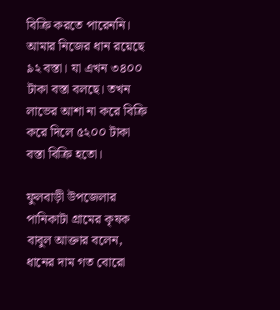বিক্রি করতে পারেননি। আমার নিজের ধান রয়েছে ৯২ বস্তা। যা এখন ৩৪০০ টাকা বস্তা বলছে। তখন লাভের আশা না করে বিক্রি করে দিলে ৫২০০ টাকা বস্তা বিক্রি হতো।

ফুলবাড়ী উপজেলার পানিকাটা গ্রামের কৃষক বাবুল আক্তার বলেন, ধানের দাম গত বোরো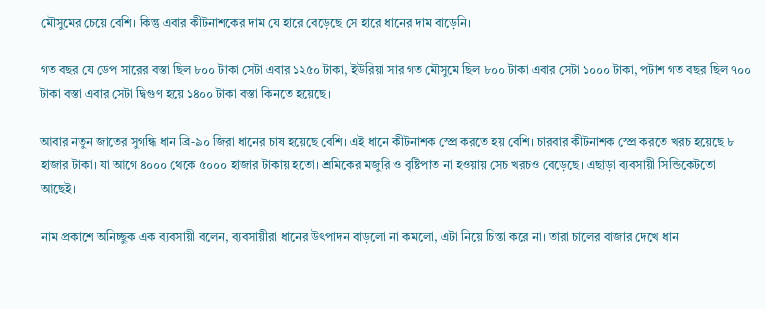মৌসুমের চেয়ে বেশি। কিন্তু এবার কীটনাশকের দাম যে হারে বেড়েছে সে হারে ধানের দাম বাড়েনি।

গত বছর যে ডেপ সারের বস্তা ছিল ৮০০ টাকা সেটা এবার ১২৫০ টাকা, ইউরিয়া সার গত মৌসুমে ছিল ৮০০ টাকা এবার সেটা ১০০০ টাকা, পটাশ গত বছর ছিল ৭০০ টাকা বস্তা এবার সেটা দ্বিগুণ হয়ে ১৪০০ টাকা বস্তা কিনতে হয়েছে।

আবার নতুন জাতের সুগন্ধি ধান ব্রি-৯০ জিরা ধানের চাষ হয়েছে বেশি। এই ধানে কীটনাশক স্প্রে করতে হয় বেশি। চারবার কীটনাশক স্প্রে করতে খরচ হয়েছে ৮ হাজার টাকা। যা আগে ৪০০০ থেকে ৫০০০ হাজার টাকায় হতো। শ্রমিকের মজুরি ও বৃষ্টিপাত না হওয়ায় সেচ খরচও বেড়েছে। এছাড়া ব্যবসায়ী সিন্ডিকেটতো আছেই।

নাম প্রকাশে অনিচ্ছুক এক ব্যবসায়ী বলেন, ব্যবসায়ীরা ধানের উৎপাদন বাড়লো না কমলো, এটা নিয়ে চিন্তা করে না। তারা চালের বাজার দেখে ধান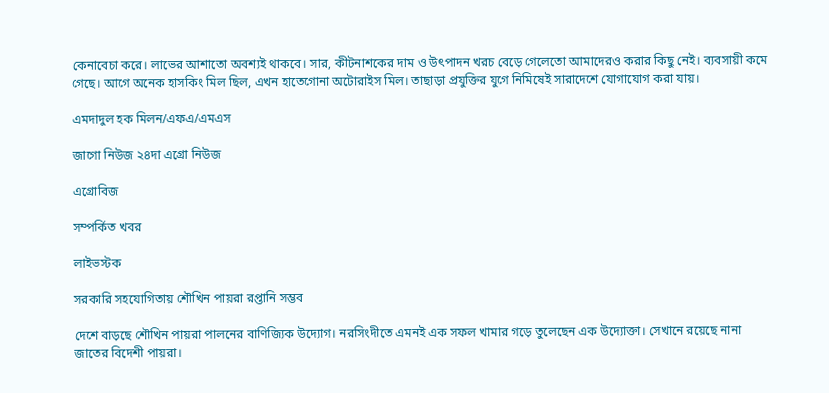কেনাবেচা করে। লাভের আশাতো অবশ্যই থাকবে। সার, কীটনাশকের দাম ও উৎপাদন খরচ বেড়ে গেলেতো আমাদেরও করার কিছু নেই। ব্যবসায়ী কমে গেছে। আগে অনেক হাসকিং মিল ছিল, এখন হাতেগোনা অটোরাইস মিল। তাছাড়া প্রযুক্তির যুগে নিমিষেই সারাদেশে যোগাযোগ করা যায়।

এমদাদুল হক মিলন/এফএ/এমএস

জাগো নিউজ ২৪দা এগ্রো নিউজ

এগ্রোবিজ

সম্পর্কিত খবর

লাইভস্টক

সরকারি সহযোগিতায় শৌখিন পায়রা রপ্তানি সম্ভব

দেশে বাড়ছে শৌখিন পায়রা পালনের বাণিজ্যিক উদ্যোগ। নরসিংদীতে এমনই এক সফল খামার গড়ে তুলেছেন এক উদ্যোক্তা। সেখানে রয়েছে নানা জাতের বিদেশী পায়রা।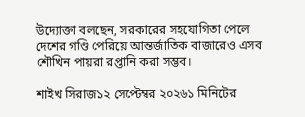উদ্যোক্তা বলছেন, সরকারের সহযোগিতা পেলে দেশের গণ্ডি পেরিয়ে আন্তর্জাতিক বাজারেও এসব শৌখিন পায়রা রপ্তানি করা সম্ভব।

শাইখ সিরাজ১২ সেপ্টেম্বর ২০২৬১ মিনিটের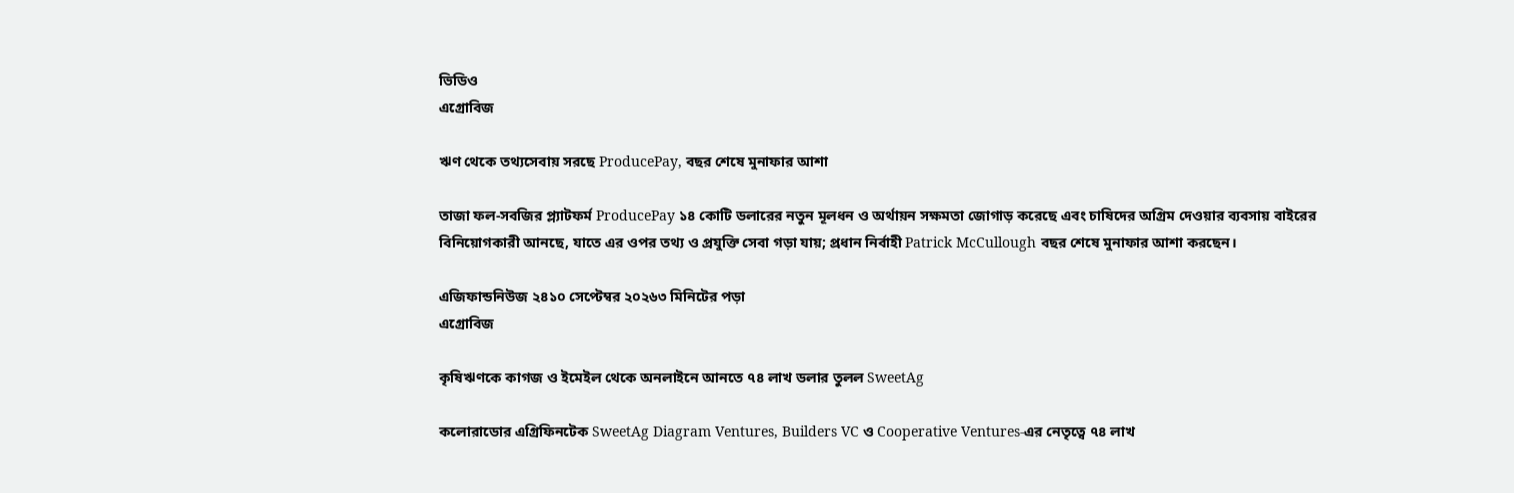ভিডিও
এগ্রোবিজ

ঋণ থেকে তথ্যসেবায় সরছে ProducePay, বছর শেষে মুনাফার আশা

তাজা ফল-সবজির প্ল্যাটফর্ম ProducePay ১৪ কোটি ডলারের নতুন মূলধন ও অর্থায়ন সক্ষমতা জোগাড় করেছে এবং চাষিদের অগ্রিম দেওয়ার ব্যবসায় বাইরের বিনিয়োগকারী আনছে, যাতে এর ওপর তথ্য ও প্রযুক্তি সেবা গড়া যায়; প্রধান নির্বাহী Patrick McCullough বছর শেষে মুনাফার আশা করছেন।

এজিফান্ডনিউজ ২৪১০ সেপ্টেম্বর ২০২৬৩ মিনিটের পড়া
এগ্রোবিজ

কৃষিঋণকে কাগজ ও ইমেইল থেকে অনলাইনে আনতে ৭৪ লাখ ডলার তুলল SweetAg

কলোরাডোর এগ্রিফিনটেক SweetAg Diagram Ventures, Builders VC ও Cooperative Ventures-এর নেতৃত্বে ৭৪ লাখ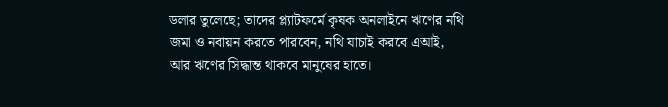ডলার তুলেছে; তাদের প্ল্যাটফর্মে কৃষক অনলাইনে ঋণের নথি জমা ও নবায়ন করতে পারবেন, নথি যাচাই করবে এআই, আর ঋণের সিদ্ধান্ত থাকবে মানুষের হাতে।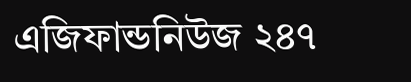এজিফান্ডনিউজ ২৪৭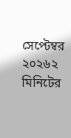সেপ্টেম্বর ২০২৬২ মিনিটের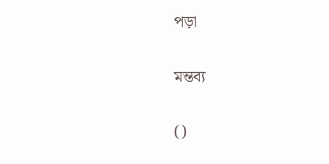পড়া

মন্তব্য

()